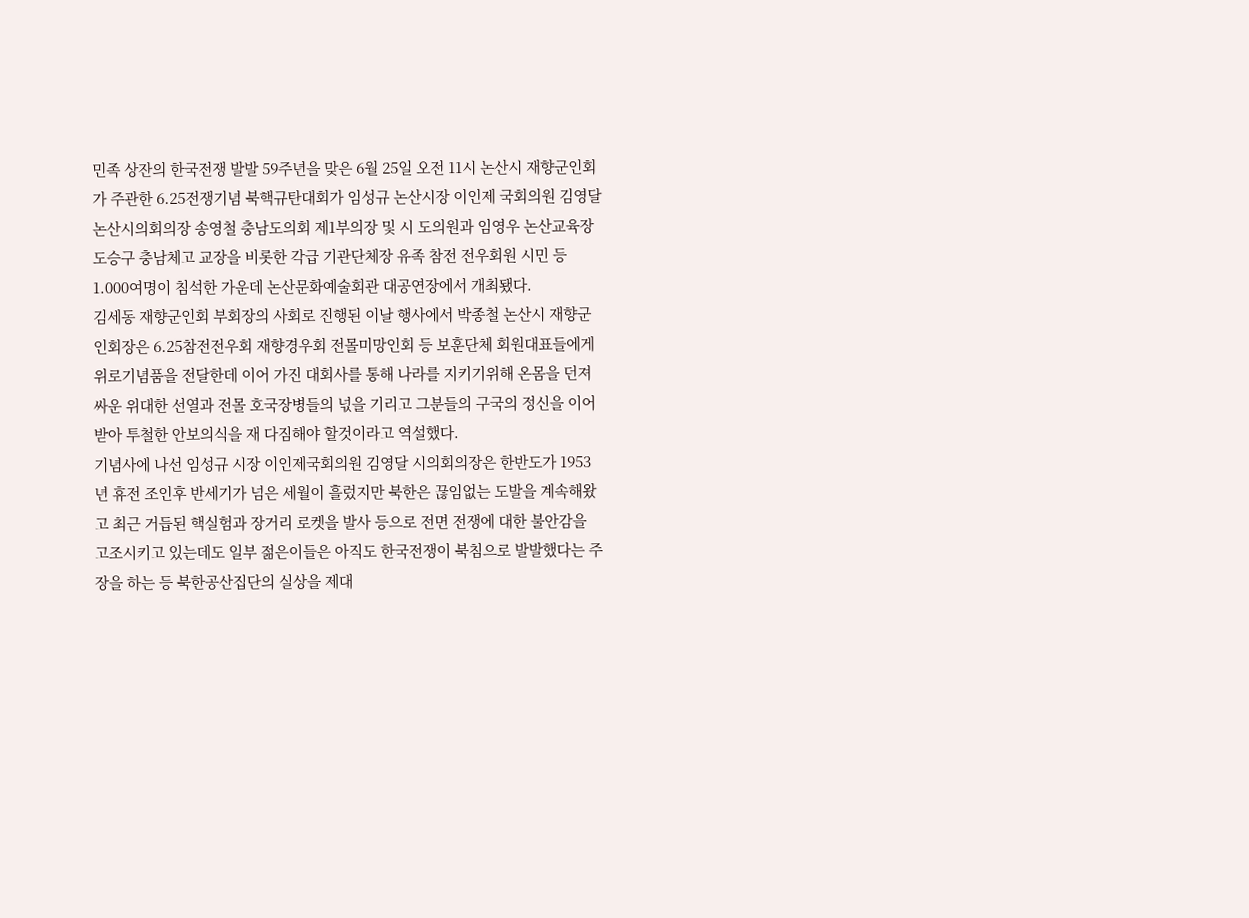민족 상잔의 한국전쟁 발발 59주년을 맞은 6월 25일 오전 11시 논산시 재향군인회가 주관한 6.25전쟁기념 북핵규탄대회가 임성규 논산시장 이인제 국회의원 김영달 논산시의회의장 송영철 충남도의회 제1부의장 및 시 도의원과 임영우 논산교육장 도승구 충남체고 교장을 비롯한 각급 기관단체장 유족 참전 전우회원 시민 등 1.000여명이 침석한 가운데 논산문화예술회관 대공연장에서 개최됐다.
김세동 재향군인회 부회장의 사회로 진행된 이날 행사에서 박종철 논산시 재향군인회장은 6.25참전전우회 재향경우회 전몰미망인회 등 보훈단체 회원대표들에게 위로기념품을 전달한데 이어 가진 대회사를 통해 나라를 지키기위해 온몸을 던져 싸운 위대한 선열과 전몰 호국장병들의 넋을 기리고 그분들의 구국의 정신을 이어 받아 투철한 안보의식을 재 다짐해야 할것이라고 역설했다.
기념사에 나선 임성규 시장 이인제국회의원 김영달 시의회의장은 한반도가 1953년 휴전 조인후 반세기가 넘은 세월이 흘렀지만 북한은 끊임없는 도발을 계속해왔고 최근 거듭된 핵실험과 장거리 로켓을 발사 등으로 전면 전쟁에 대한 불안감을 고조시키고 있는데도 일부 젊은이들은 아직도 한국전쟁이 북침으로 발발했다는 주장을 하는 등 북한공산집단의 실상을 제대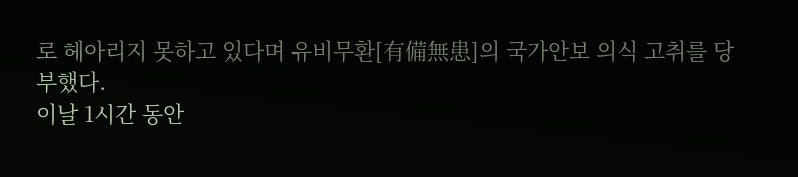로 헤아리지 못하고 있다며 유비무환[有備無患]의 국가안보 의식 고취를 당부했다.
이날 1시간 동안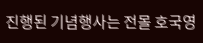진행된 기념행사는 전몰 호국영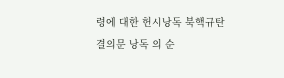령에 대한 헌시낭독 북핵규탄 결의문 낭독 의 순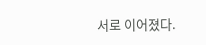서로 이어졌다.